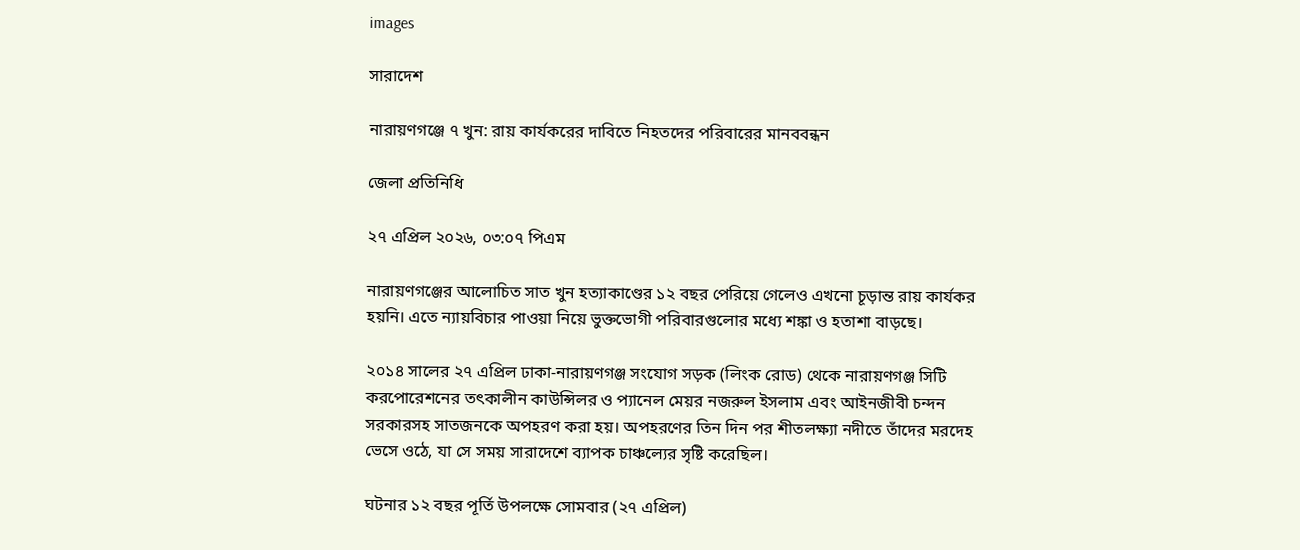images

সারাদেশ

নারায়ণগঞ্জে ৭ খুন: রায় কার্যকরের দাবিতে নিহতদের পরিবারের মানববন্ধন

জেলা প্রতিনিধি

২৭ এপ্রিল ২০২৬, ০৩:০৭ পিএম

নারায়ণগঞ্জের আলোচিত সাত খুন হত্যাকাণ্ডের ১২ বছর পেরিয়ে গেলেও এখনো চূড়ান্ত রায় কার্যকর হয়নি। এতে ন্যায়বিচার পাওয়া নিয়ে ভুক্তভোগী পরিবারগুলোর মধ্যে শঙ্কা ও হতাশা বাড়ছে।

২০১৪ সালের ২৭ এপ্রিল ঢাকা-নারায়ণগঞ্জ সংযোগ সড়ক (লিংক রোড) থেকে নারায়ণগঞ্জ সিটি করপোরেশনের তৎকালীন কাউন্সিলর ও প্যানেল মেয়র নজরুল ইসলাম এবং আইনজীবী চন্দন সরকারসহ সাতজনকে অপহরণ করা হয়। অপহরণের তিন দিন পর শীতলক্ষ্যা নদীতে তাঁদের মরদেহ ভেসে ওঠে, যা সে সময় সারাদেশে ব্যাপক চাঞ্চল্যের সৃষ্টি করেছিল।

ঘটনার ১২ বছর পূর্তি উপলক্ষে সোমবার (২৭ এপ্রিল)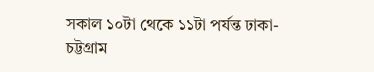সকাল ১০টা থেকে ১১টা পর্যন্ত ঢাকা-চট্টগ্রাম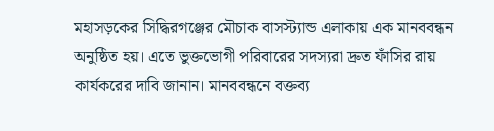মহাসড়কের সিদ্ধিরগঞ্জের মৌচাক বাসস্ট্যান্ড এলাকায় এক মানববন্ধন অনুষ্ঠিত হয়। এতে ভুক্তভোগী পরিবারের সদস্যরা দ্রুত ফাঁসির রায় কার্যকরের দাবি জানান। মানববন্ধনে বক্তব্য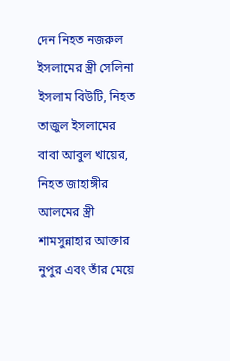দেন নিহত নজরুল ইসলামের স্ত্রী সেলিনা ইসলাম বিউটি, নিহত তাজুল ইসলামের বাবা আবুল খায়ের, নিহত জাহাঙ্গীর আলমের স্ত্রী শামসুন্নাহার আক্তার নুপুর এবং তাঁর মেয়ে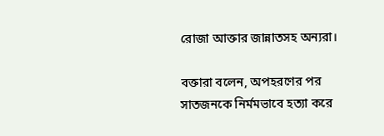রোজা আক্তার জান্নাতসহ অন্যরা।

বক্তারা বলেন, অপহরণের পর সাতজনকে নির্মমভাবে হত্যা করে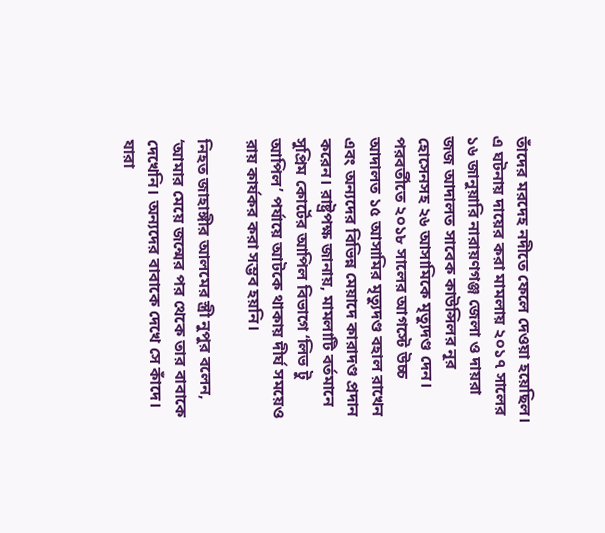তাঁদের মরদেহ নদীতে ফেলে দেওয়া হয়েছিল। এ ঘটনায় দায়ের করা মামলায় ২০১৭ সালের ১৬ জানুয়ারি নারায়ণগঞ্জ জেলা ও দায়রা জজ আদালত সাবেক কাউন্সিলর নূর হোসেনসহ ২৬ আসামিকে মৃত্যুদণ্ড দেন। পরবর্তীতে ২০১৮ সালের আগস্টে উচ্চ আদালত ১৫ আসামির মৃত্যুদণ্ড বহাল রাখেন এবং অন্যদের বিভিন্ন মেয়াদে কারাদণ্ড প্রদান করেন। রাষ্ট্রপক্ষ জানায়, মামলাটি বর্তমানে সুপ্রিম কোর্টের আপিল বিভাগে ‘লিভ টু আপিল’ পর্যায়ে আটকে থাকায় দীর্ঘ সময়েও রায় কার্যকর করা সম্ভব হয়নি।

নিহত জাহাঙ্গীর আলমের স্ত্রী নুপুর বলেন, ‘আমার মেয়ে জন্মের পর থেকে তার বাবাকে দেখেনি। অন্যদের বাবাকে দেখে সে কাঁদে। যারা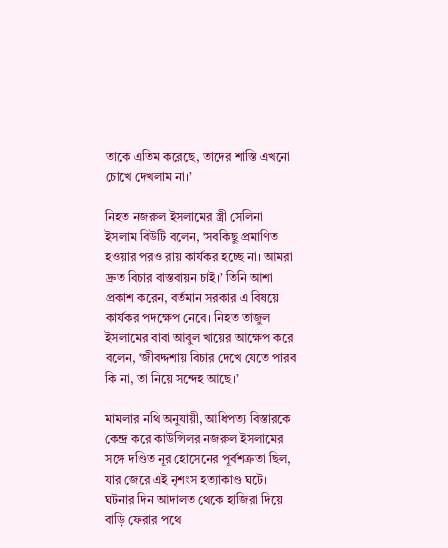তাকে এতিম করেছে, তাদের শাস্তি এখনো চোখে দেখলাম না।’

নিহত নজরুল ইসলামের স্ত্রী সেলিনা ইসলাম বিউটি বলেন, ‘সবকিছু প্রমাণিত হওয়ার পরও রায় কার্যকর হচ্ছে না। আমরা দ্রুত বিচার বাস্তবায়ন চাই।’ তিনি আশা প্রকাশ করেন, বর্তমান সরকার এ বিষয়ে কার্যকর পদক্ষেপ নেবে। নিহত তাজুল ইসলামের বাবা আবুল খায়ের আক্ষেপ করে বলেন, ‘জীবদ্দশায় বিচার দেখে যেতে পারব কি না, তা নিয়ে সন্দেহ আছে।’

মামলার নথি অনুযায়ী, আধিপত্য বিস্তারকে কেন্দ্র করে কাউন্সিলর নজরুল ইসলামের সঙ্গে দণ্ডিত নূর হোসেনের পূর্বশত্রুতা ছিল, যার জেরে এই নৃশংস হত্যাকাণ্ড ঘটে। ঘটনার দিন আদালত থেকে হাজিরা দিয়ে বাড়ি ফেরার পথে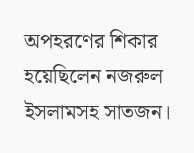অপহরণের শিকার হয়েছিলেন নজরুল ইসলামসহ সাতজন।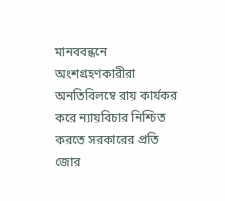মানববন্ধনে অংশগ্রহণকারীরা অনতিবিলম্বে রায় কার্যকর করে ন্যায়বিচার নিশ্চিত করতে সরকারের প্রতি জোর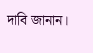দাবি জানান।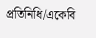প্রতিনিধি/একেবি